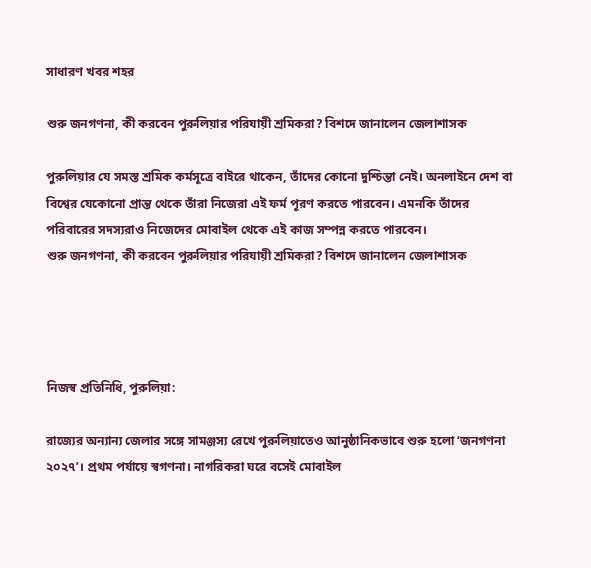সাধারণ খবর শহর

শুরু জনগণনা, কী করবেন পুরুলিয়ার পরিযায়ী শ্রমিকরা? বিশদে জানালেন জেলাশাসক

পুরুলিয়ার যে সমস্ত শ্রমিক কর্মসূত্রে বাইরে থাকেন, তাঁদের কোনো দুশ্চিন্তা নেই। অনলাইনে দেশ বা বিশ্বের যেকোনো প্রান্ত থেকে তাঁরা নিজেরা এই ফর্ম পূরণ করতে পারবেন। এমনকি তাঁদের পরিবারের সদস্যরাও নিজেদের মোবাইল থেকে এই কাজ সম্পন্ন করতে পারবেন।
শুরু জনগণনা, কী করবেন পুরুলিয়ার পরিযায়ী শ্রমিকরা? বিশদে জানালেন জেলাশাসক




নিজস্ব প্রতিনিধি, পুরুলিয়া:

রাজ্যের অন্যান্য জেলার সঙ্গে সামঞ্জস্য রেখে পুরুলিয়াতেও আনুষ্ঠানিকভাবে শুরু হলো ‘জনগণনা ২০২৭’। প্রথম পর্যায়ে স্বগণনা। নাগরিকরা ঘরে বসেই মোবাইল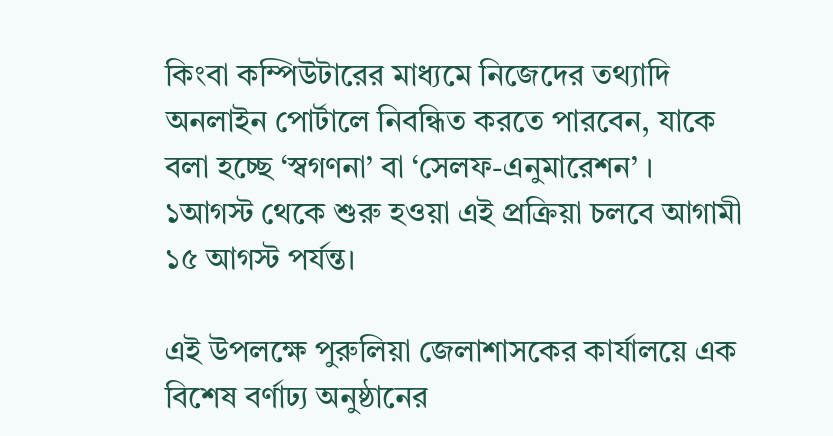কিংবা কম্পিউটারের মাধ্যমে নিজেদের তথ্যাদি অনলাইন পোর্টালে নিবন্ধিত করতে পারবেন, যাকে বলা হচ্ছে ‘স্বগণনা’ বা ‘সেলফ-এনুমারেশন’ ।
১আগস্ট থেকে শুরু হওয়া এই প্রক্রিয়া চলবে আগামী ১৫ আগস্ট পর্যন্ত।

এই উপলক্ষে পুরুলিয়া জেলাশাসকের কার্যালয়ে এক বিশেষ বর্ণাঢ্য অনুষ্ঠানের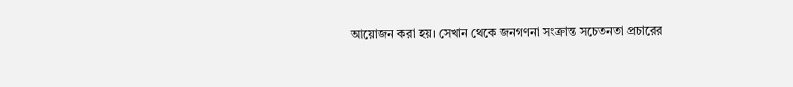আয়োজন করা হয়। সেখান থেকে জনগণনা সংক্রান্ত সচেতনতা প্রচারের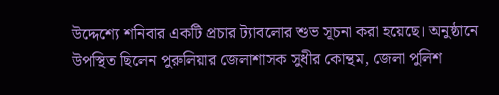উদ্দেশ্যে শনিবার একটি প্রচার ট্যাবলোর শুভ সূচনা করা হয়েছে। অনুষ্ঠানে উপস্থিত ছিলেন পুরুলিয়ার জেলাশাসক সুধীর কোন্থম, জেলা পুলিশ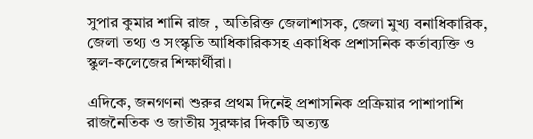সুপার কুমার শানি রাজ , অতিরিক্ত জেলাশাসক, জেলা মুখ্য বনাধিকারিক, জেলা তথ্য ও সংস্কৃতি আধিকারিকসহ একাধিক প্রশাসনিক কর্তাব্যক্তি ও স্কুল-কলেজের শিক্ষার্থীরা।

এদিকে, জনগণনা শুরুর প্রথম দিনেই প্রশাসনিক প্রক্রিয়ার পাশাপাশি রাজনৈতিক ও জাতীয় সুরক্ষার দিকটি অত্যন্ত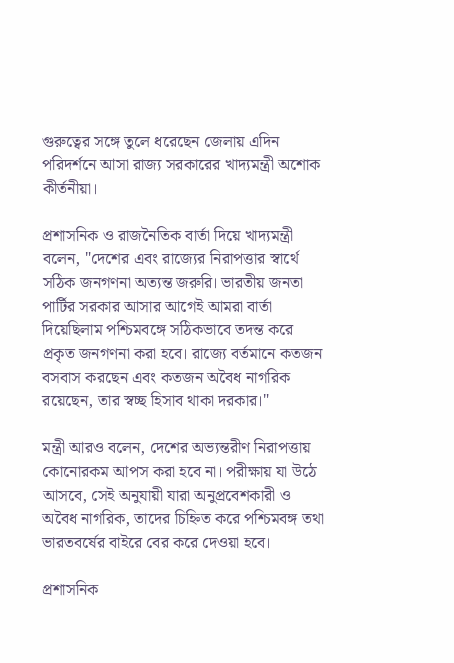গুরুত্বের সঙ্গে তুলে ধরেছেন জেলায় এদিন পরিদর্শনে আসা রাজ্য সরকারের খাদ্যমন্ত্রী অশোক কীর্তনীয়া।

প্রশাসনিক ও রাজনৈতিক বার্তা দিয়ে খাদ্যমন্ত্রী বলেন, "দেশের এবং রাজ্যের নিরাপত্তার স্বার্থে সঠিক জনগণনা অত্যন্ত জরুরি। ভারতীয় জনতা পার্টির সরকার আসার আগেই আমরা বার্তা দিয়েছিলাম পশ্চিমবঙ্গে সঠিকভাবে তদন্ত করে প্রকৃত জনগণনা করা হবে। রাজ্যে বর্তমানে কতজন বসবাস করছেন এবং কতজন অবৈধ নাগরিক রয়েছেন, তার স্বচ্ছ হিসাব থাকা দরকার।"

মন্ত্রী আরও বলেন, দেশের অভ্যন্তরীণ নিরাপত্তায় কোনোরকম আপস করা হবে না। পরীক্ষায় যা উঠে আসবে, সেই অনুযায়ী যারা অনুপ্রবেশকারী ও অবৈধ নাগরিক, তাদের চিহ্নিত করে পশ্চিমবঙ্গ তথা ভারতবর্ষের বাইরে বের করে দেওয়া হবে।

প্রশাসনিক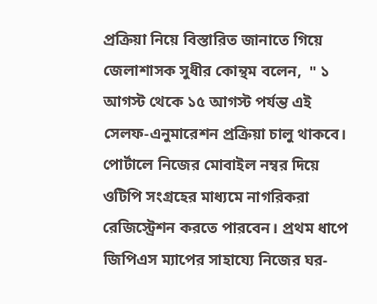প্রক্রিয়া নিয়ে বিস্তারিত জানাতে গিয়ে জেলাশাসক সুধীর কোন্থম বলেন,  " ১ আগস্ট থেকে ১৫ আগস্ট পর্যন্ত এই সেলফ-এনুমারেশন প্রক্রিয়া চালু থাকবে। পোর্টালে নিজের মোবাইল নম্বর দিয়ে ওটিপি সংগ্রহের মাধ্যমে নাগরিকরা রেজিস্ট্রেশন করতে পারবেন। প্রথম ধাপে জিপিএস ম্যাপের সাহায্যে নিজের ঘর-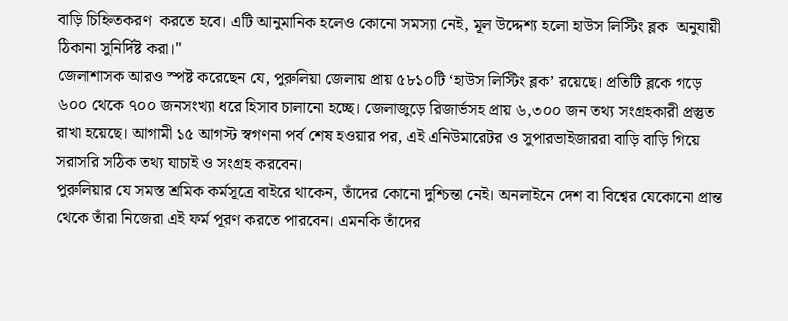বাড়ি চিহ্নিতকরণ  করতে হবে। এটি আনুমানিক হলেও কোনো সমস্যা নেই, মূল উদ্দেশ্য হলো হাউস লিস্টিং ব্লক  অনুযায়ী ঠিকানা সুনির্দিষ্ট করা।"
জেলাশাসক আরও স্পষ্ট করেছেন যে, পুরুলিয়া জেলায় প্রায় ৫৮১০টি ‘হাউস লিস্টিং ব্লক’ রয়েছে। প্রতিটি ব্লকে গড়ে ৬০০ থেকে ৭০০ জনসংখ্যা ধরে হিসাব চালানো হচ্ছে। জেলাজুড়ে রিজার্ভসহ প্রায় ৬,৩০০ জন তথ্য সংগ্রহকারী প্রস্তুত রাখা হয়েছে। আগামী ১৫ আগস্ট স্বগণনা পর্ব শেষ হওয়ার পর, এই এনিউমারেটর ও সুপারভাইজাররা বাড়ি বাড়ি গিয়ে সরাসরি সঠিক তথ্য যাচাই ও সংগ্রহ করবেন।
পুরুলিয়ার যে সমস্ত শ্রমিক কর্মসূত্রে বাইরে থাকেন, তাঁদের কোনো দুশ্চিন্তা নেই। অনলাইনে দেশ বা বিশ্বের যেকোনো প্রান্ত থেকে তাঁরা নিজেরা এই ফর্ম পূরণ করতে পারবেন। এমনকি তাঁদের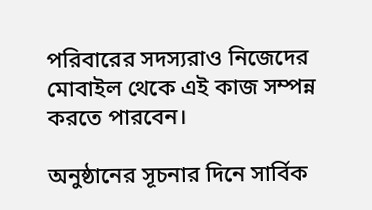পরিবারের সদস্যরাও নিজেদের মোবাইল থেকে এই কাজ সম্পন্ন করতে পারবেন।

অনুষ্ঠানের সূচনার দিনে সার্বিক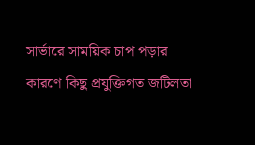সার্ভারে সাময়িক চাপ পড়ার কারণে কিছু প্রযুক্তিগত জটিলতা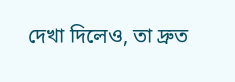দেখা দিলেও, তা দ্রুত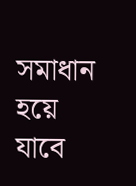সমাধান হয়ে যাবে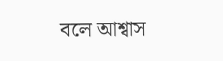বলে আশ্বাস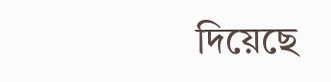দিয়েছে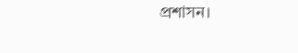প্রশাসন।